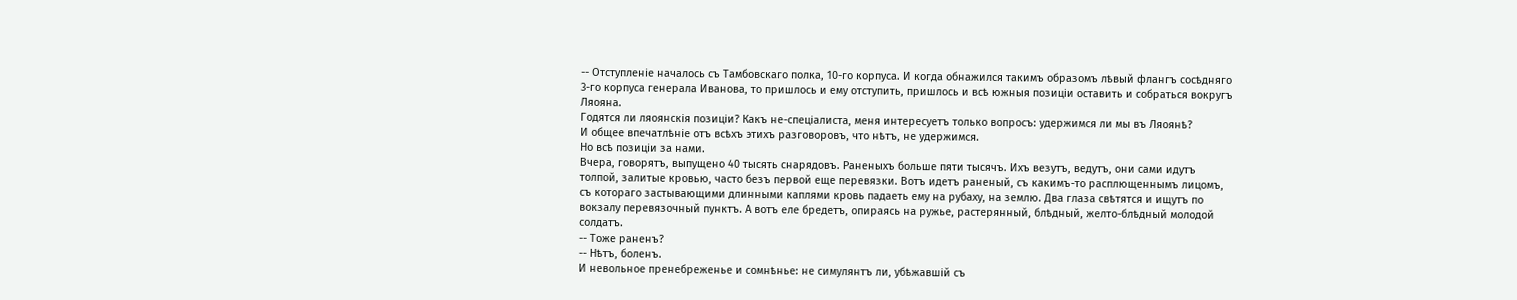-- Отступленіе началось съ Тамбовскаго полка, 10-го корпуса. И когда обнажился такимъ образомъ лѣвый флангъ сосѣдняго 3-го корпуса генерала Иванова, то пришлось и ему отступить, пришлось и всѣ южныя позиціи оставить и собраться вокругъ Ляояна.
Годятся ли ляоянскія позиціи? Какъ не-спеціалиста, меня интересуетъ только вопросъ: удержимся ли мы въ Ляоянѣ?
И общее впечатлѣніе отъ всѣхъ этихъ разговоровъ, что нѣтъ, не удержимся.
Но всѣ позиціи за нами.
Вчера, говорятъ, выпущено 40 тысять снарядовъ. Раненыхъ больше пяти тысячъ. Ихъ везутъ, ведутъ, они сами идутъ толпой, залитые кровью, часто безъ первой еще перевязки. Вотъ идетъ раненый, съ какимъ-то расплющеннымъ лицомъ, съ котораго застывающими длинными каплями кровь падаеть ему на рубаху, на землю. Два глаза свѣтятся и ищутъ по вокзалу перевязочный пунктъ. А вотъ еле бредетъ, опираясь на ружье, растерянный, блѣдный, желто-блѣдный молодой солдатъ.
-- Тоже раненъ?
-- Нѣтъ, боленъ.
И невольное пренебреженье и сомнѣнье: не симулянтъ ли, убѣжавшій съ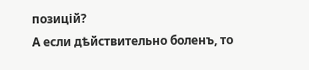позицій?
А если дѣйствительно боленъ, то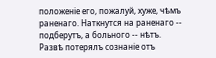положеніе его, пожалуй, хуже, чѣмъ раненаго. Наткнутся на раненаго -- подберутъ, а больного -- нѣтъ. Развѣ потерялъ сознаніе отъ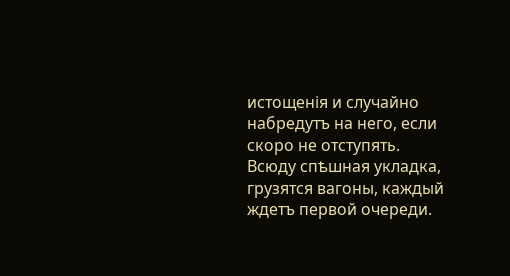истощенія и случайно набредутъ на него, если скоро не отступять.
Всюду спѣшная укладка, грузятся вагоны, каждый ждетъ первой очереди.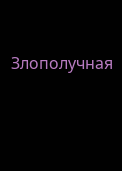Злополучная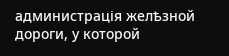администрація желѣзной дороги, у которой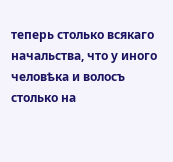теперь столько всякаго начальства, что у иного человѣка и волосъ столько на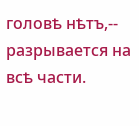головѣ нѣтъ,-- разрывается на всѣ части.